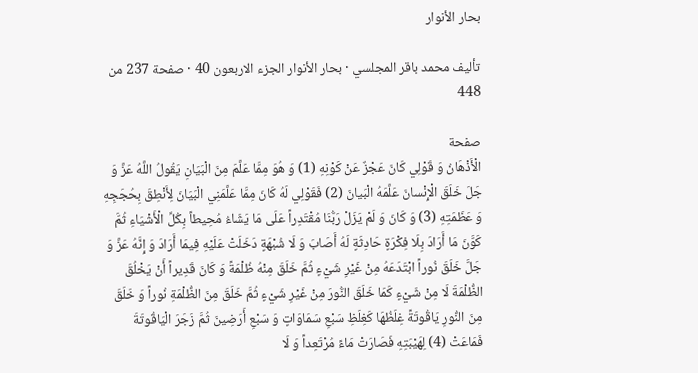بحار الأنوار

تأليف محمد باقر المجلسي · بحار الأنوار الجزء الاربعون 40 · صفحة 237 من 448

صفحة
الْأَذْهَانُ وَ قَوْلِي كَانَ عَجْزٌ عَنْ كَوْنِهِ (1) وَ هُوَ مِمَّا عَلَّمَ مِنَ الْبَيَانِ يَقُولُ اللَّهُ عَزَّ وَ جَلَ خَلَقَ الْإِنْسانَ عَلَّمَهُ الْبَيانَ (2) فَقَوْلِي لَهُ كَانَ مِمَّا عَلَّمَنِي الْبَيَانَ لِأَنْطِقَ بِحُجَجِهِ وَ عَظَمَتِهِ (3) وَ كَانَ وَ لَمْ يَزَلْ رَبُّنَا مُقْتَدِراً عَلَى مَا يَشَاءُ مُحِيطاً بِكُلِّ الْأَشْيَاءِ ثُمَّ كَوَّنَ مَا أَرَادَ بِلَا فِكْرَةٍ حَادِثَةٍ لَهُ أَصَابَ وَ لَا شُبْهَةٍ دَخَلَتْ عَلَيْهِ فِيمَا أَرَادَ وَ إِنَّهُ عَزَّ وَ جَلَّ خَلَقَ نُوراً ابْتَدَعَهُ مِنْ غَيْرِ شَيْءٍ ثُمَّ خَلَقَ مِنْهُ ظُلْمَةً وَ كَانَ قَدِيراً أَنْ يَخْلُقَ الظُّلْمَةَ لَا مِنْ شَيْءٍ كَمَا خَلَقَ النُّورَ مِنْ غَيْرِ شَيْءٍ ثُمَّ خَلَقَ مِنَ الظُّلْمَةِ نُوراً وَ خَلَقَ مِنَ النُّورِ يَاقُوتَةً غِلَظُهَا كَغِلَظِ سَبْعِ سَمَاوَاتٍ وَ سَبْعِ أَرَضِينَ ثُمَّ زَجَرَ الْيَاقُوتَةَ فَمَاعَتْ (4) لِهَيْبَتِهِ فَصَارَتْ مَاءً مُرْتَعِداً وَ لَا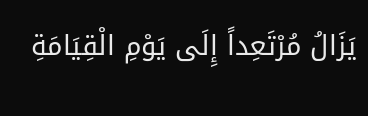يَزَالُ مُرْتَعِداً إِلَى يَوْمِ الْقِيَامَةِ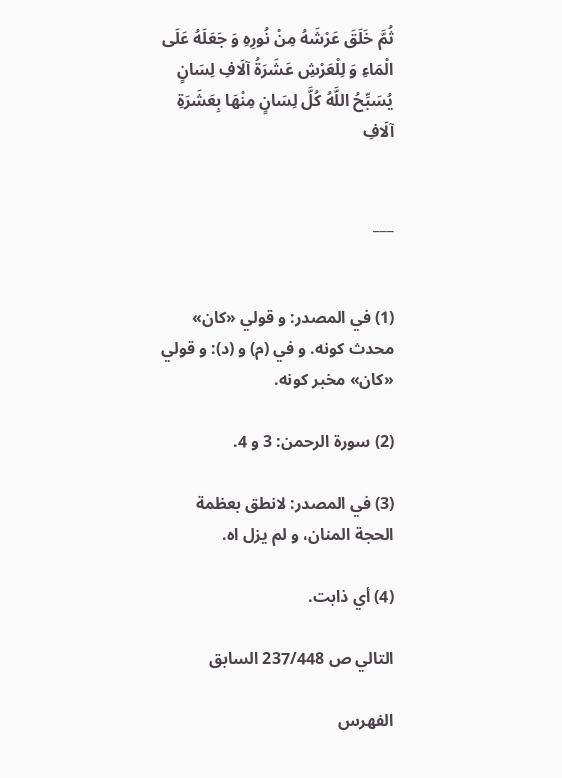ثُمَّ خَلَقَ عَرْشَهُ مِنْ نُورِهِ وَ جَعَلَهُ عَلَى الْمَاءِ وَ لِلْعَرْشِ عَشَرَةُ آلَافِ لِسَانٍ يُسَبِّحُ اللَّهُ كُلَّ لِسَانٍ مِنْهَا بِعَشَرَةِ آلَافِ


___


(1) في المصدر: و قولي «كان» محدث كونه. و في (م) و (د): و قولي «كان» مخبر كونه.

(2) سورة الرحمن: 3 و 4.

(3) في المصدر: لانطق بعظمة الحجة المنان، و لم يزل اه.

(4) أي ذابت.

التالي ص 237/448 السابق

الفهرس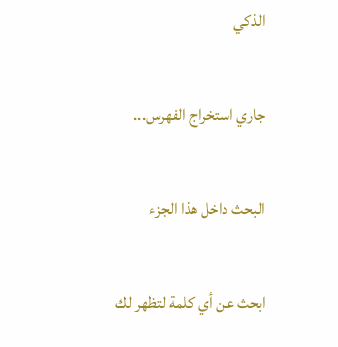الذكي

جاري استخراج الفهرس...

البحث داخل هذا الجزء

ابحث عن أي كلمة لتظهر لك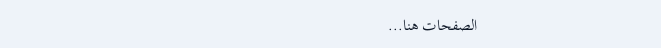الصفحات هنا...